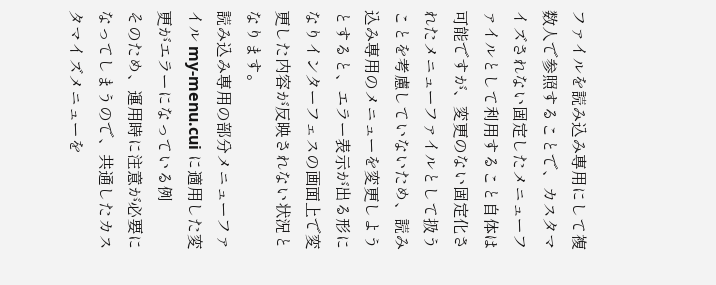ファイルを読み込み専用にして複数人で参照することで、カスタマイズされない固定したメニューファイルとして利用すること自体は可能ですが、変更のない固定化されたメニューファイルとして扱うことを考慮していないため、読み込み専用のメニューを変更しようとすると、エラー表示が出る形になりインターフェスの画面上で変更した内容が反映されない状況となります。
読み込み専用の部分メニューファイル my-menu.cui に適用した変更がエラーになっている例
そのため、運用時に注意が必要になってしまうので、共通したカスタマイズメニューを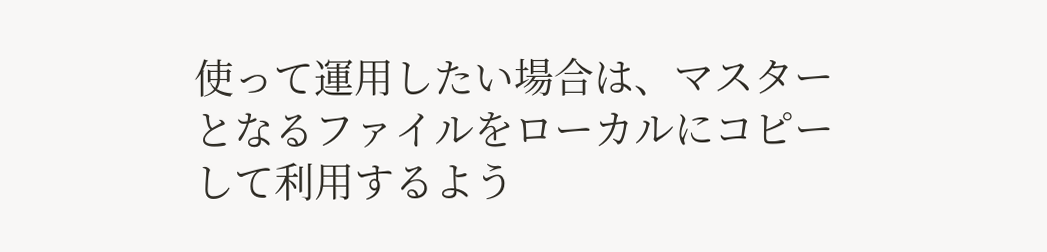使って運用したい場合は、マスターとなるファイルをローカルにコピーして利用するよう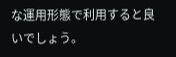な運用形態で利用すると良いでしょう。